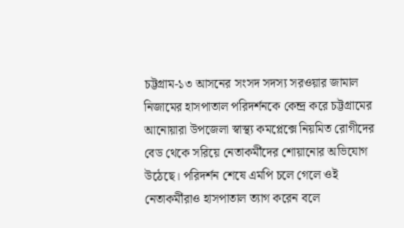চট্টগ্রাম-১৩ আসনের সংসদ সদস্য সরওয়ার জামাল নিজামের হাসপাতাল পরিদর্শনকে কেন্দ্র করে চট্টগ্রামের আনোয়ারা উপজেলা স্বাস্থ্য কমপ্লেক্সে নিয়মিত রোগীদের বেড থেকে সরিয়ে নেতাকর্মীদের শোয়ানোর অভিযোগ উঠেছে। পরিদর্শন শেষে এমপি চলে গেলে ওই নেতাকর্মীরাও হাসপাতাল ত্যাগ করেন বলে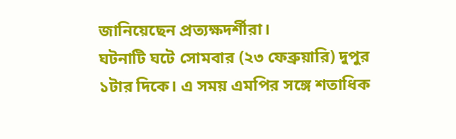জানিয়েছেন প্রত্যক্ষদর্শীরা।
ঘটনাটি ঘটে সোমবার (২৩ ফেব্রুয়ারি) দুপুর ১টার দিকে। এ সময় এমপির সঙ্গে শতাধিক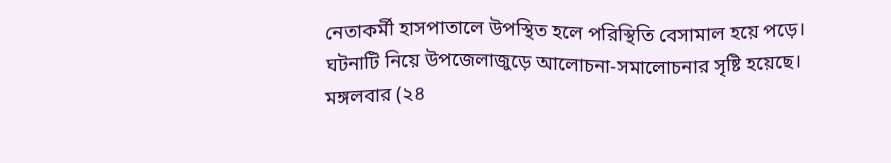নেতাকর্মী হাসপাতালে উপস্থিত হলে পরিস্থিতি বেসামাল হয়ে পড়ে। ঘটনাটি নিয়ে উপজেলাজুড়ে আলোচনা-সমালোচনার সৃষ্টি হয়েছে।
মঙ্গলবার (২৪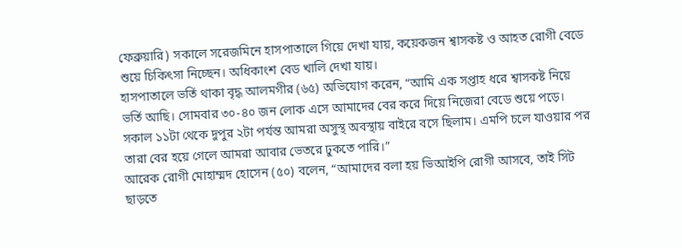ফেব্রুয়ারি) সকালে সরেজমিনে হাসপাতালে গিয়ে দেখা যায়, কয়েকজন শ্বাসকষ্ট ও আহত রোগী বেডে শুয়ে চিকিৎসা নিচ্ছেন। অধিকাংশ বেড খালি দেখা যায়।
হাসপাতালে ভর্তি থাকা বৃদ্ধ আলমগীর (৬৫) অভিযোগ করেন, “আমি এক সপ্তাহ ধরে শ্বাসকষ্ট নিয়ে ভর্তি আছি। সোমবার ৩০-৪০ জন লোক এসে আমাদের বের করে দিয়ে নিজেরা বেডে শুয়ে পড়ে। সকাল ১১টা থেকে দুপুর ২টা পর্যন্ত আমরা অসুস্থ অবস্থায় বাইরে বসে ছিলাম। এমপি চলে যাওয়ার পর তারা বের হয়ে গেলে আমরা আবার ভেতরে ঢুকতে পারি।”
আরেক রোগী মোহাম্মদ হোসেন (৫০) বলেন, “আমাদের বলা হয় ভিআইপি রোগী আসবে, তাই সিট ছাড়তে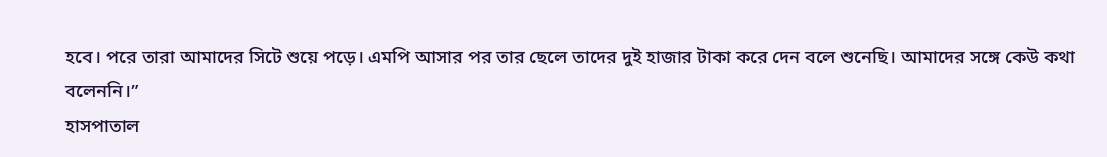হবে। পরে তারা আমাদের সিটে শুয়ে পড়ে। এমপি আসার পর তার ছেলে তাদের দুই হাজার টাকা করে দেন বলে শুনেছি। আমাদের সঙ্গে কেউ কথা বলেননি।”
হাসপাতাল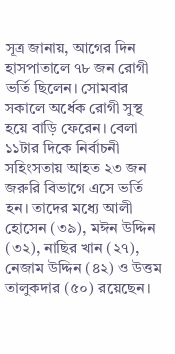সূত্র জানায়, আগের দিন হাসপাতালে ৭৮ জন রোগী ভর্তি ছিলেন। সোমবার সকালে অর্ধেক রোগী সুস্থ হয়ে বাড়ি ফেরেন। বেলা ১১টার দিকে নির্বাচনী সহিংসতায় আহত ২৩ জন জরুরি বিভাগে এসে ভর্তি হন। তাদের মধ্যে আলী হোসেন (৩৯), মঈন উদ্দিন (৩২), নাছির খান (২৭), নেজাম উদ্দিন (৪২) ও উত্তম তালুকদার (৫০) রয়েছেন।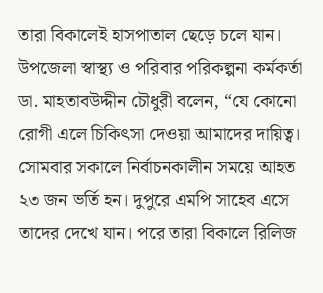তারা বিকালেই হাসপাতাল ছেড়ে চলে যান।
উপজেলা স্বাস্থ্য ও পরিবার পরিকল্পনা কর্মকর্তা ডা. মাহতাবউদ্দীন চৌধুরী বলেন, “যে কোনো রোগী এলে চিকিৎসা দেওয়া আমাদের দায়িত্ব। সোমবার সকালে নির্বাচনকালীন সময়ে আহত ২৩ জন ভর্তি হন। দুপুরে এমপি সাহেব এসে তাদের দেখে যান। পরে তারা বিকালে রিলিজ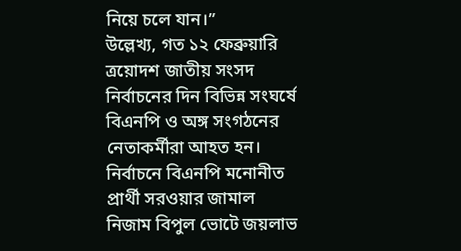নিয়ে চলে যান।”
উল্লেখ্য, গত ১২ ফেব্রুয়ারি ত্রয়োদশ জাতীয় সংসদ নির্বাচনের দিন বিভিন্ন সংঘর্ষে বিএনপি ও অঙ্গ সংগঠনের নেতাকর্মীরা আহত হন। নির্বাচনে বিএনপি মনোনীত প্রার্থী সরওয়ার জামাল নিজাম বিপুল ভোটে জয়লাভ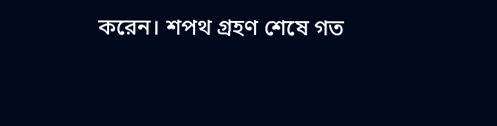করেন। শপথ গ্রহণ শেষে গত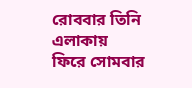রোববার তিনি এলাকায় ফিরে সোমবার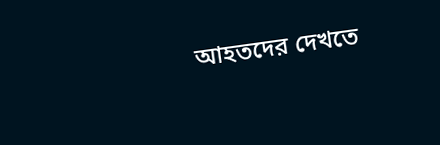আহতদের দেখতে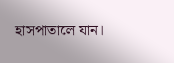হাসপাতালে যান।